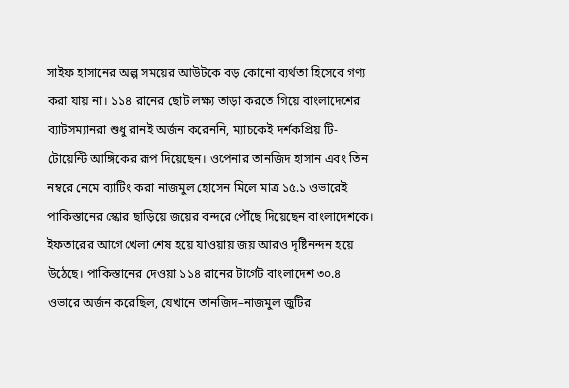সাইফ হাসানের অল্প সময়ের আউটকে বড় কোনো ব্যর্থতা হিসেবে গণ্য করা যায় না। ১১৪ রানের ছোট লক্ষ্য তাড়া করতে গিয়ে বাংলাদেশের ব্যাটসম্যানরা শুধু রানই অর্জন করেননি, ম্যাচকেই দর্শকপ্রিয় টি-টোয়েন্টি আঙ্গিকের রূপ দিয়েছেন। ওপেনার তানজিদ হাসান এবং তিন নম্বরে নেমে ব্যাটিং করা নাজমুল হোসেন মিলে মাত্র ১৫.১ ওভারেই পাকিস্তানের স্কোর ছাড়িয়ে জয়ের বন্দরে পৌঁছে দিয়েছেন বাংলাদেশকে।
ইফতারের আগে খেলা শেষ হয়ে যাওয়ায় জয় আরও দৃষ্টিনন্দন হয়ে উঠেছে। পাকিস্তানের দেওয়া ১১৪ রানের টার্গেট বাংলাদেশ ৩০.৪ ওভারে অর্জন করেছিল, যেখানে তানজিদ–নাজমুল জুটির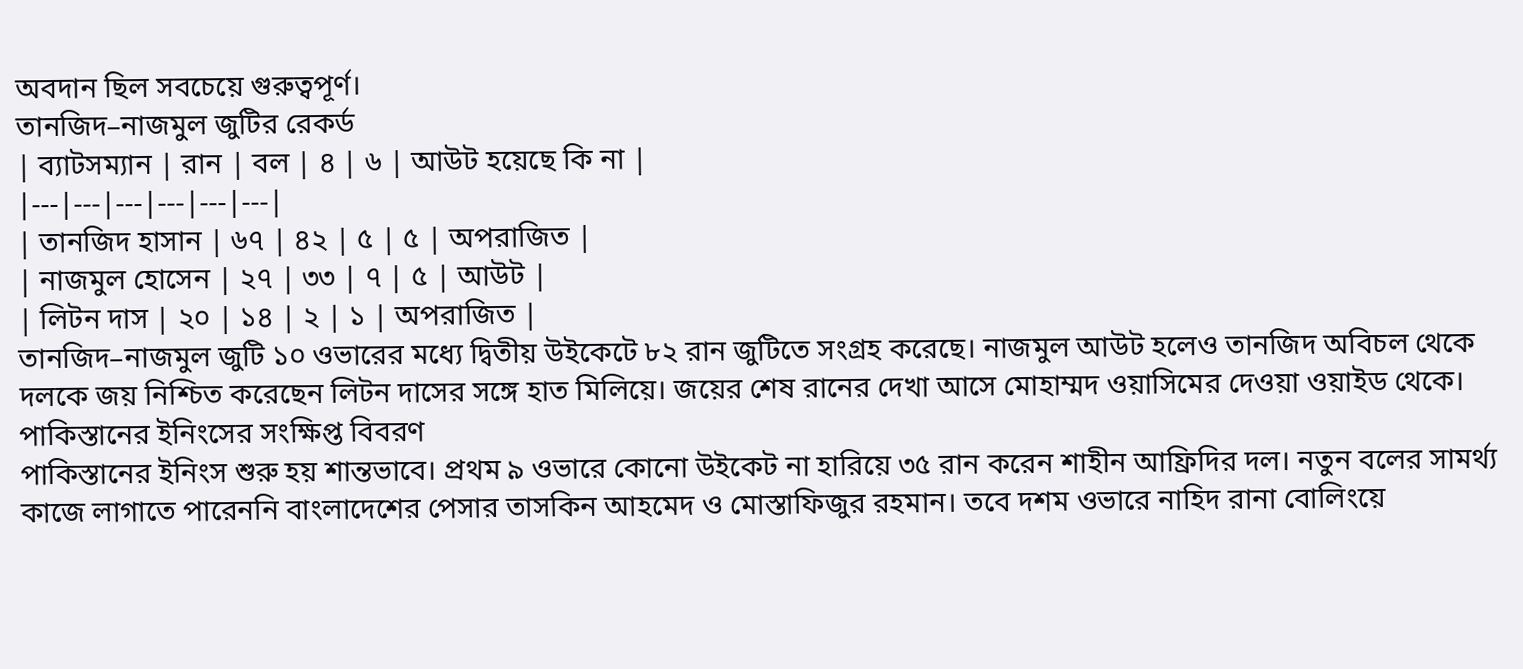অবদান ছিল সবচেয়ে গুরুত্বপূর্ণ।
তানজিদ–নাজমুল জুটির রেকর্ড
| ব্যাটসম্যান | রান | বল | ৪ | ৬ | আউট হয়েছে কি না |
|---|---|---|---|---|---|
| তানজিদ হাসান | ৬৭ | ৪২ | ৫ | ৫ | অপরাজিত |
| নাজমুল হোসেন | ২৭ | ৩৩ | ৭ | ৫ | আউট |
| লিটন দাস | ২০ | ১৪ | ২ | ১ | অপরাজিত |
তানজিদ–নাজমুল জুটি ১০ ওভারের মধ্যে দ্বিতীয় উইকেটে ৮২ রান জুটিতে সংগ্রহ করেছে। নাজমুল আউট হলেও তানজিদ অবিচল থেকে দলকে জয় নিশ্চিত করেছেন লিটন দাসের সঙ্গে হাত মিলিয়ে। জয়ের শেষ রানের দেখা আসে মোহাম্মদ ওয়াসিমের দেওয়া ওয়াইড থেকে।
পাকিস্তানের ইনিংসের সংক্ষিপ্ত বিবরণ
পাকিস্তানের ইনিংস শুরু হয় শান্তভাবে। প্রথম ৯ ওভারে কোনো উইকেট না হারিয়ে ৩৫ রান করেন শাহীন আফ্রিদির দল। নতুন বলের সামর্থ্য কাজে লাগাতে পারেননি বাংলাদেশের পেসার তাসকিন আহমেদ ও মোস্তাফিজুর রহমান। তবে দশম ওভারে নাহিদ রানা বোলিংয়ে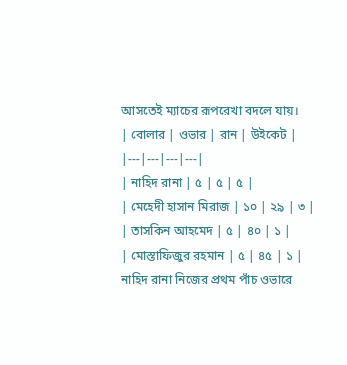আসতেই ম্যাচের রূপরেখা বদলে যায়।
| বোলার | ওভার | রান | উইকেট |
|---|---|---|---|
| নাহিদ রানা | ৫ | ৫ | ৫ |
| মেহেদী হাসান মিরাজ | ১০ | ২৯ | ৩ |
| তাসকিন আহমেদ | ৫ | ৪০ | ১ |
| মোস্তাফিজুর রহমান | ৫ | ৪৫ | ১ |
নাহিদ রানা নিজের প্রথম পাঁচ ওভারে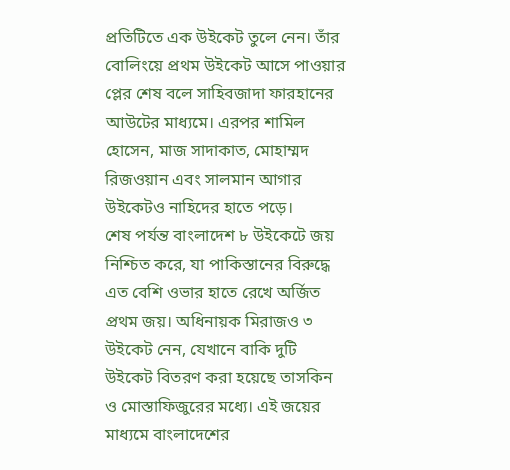প্রতিটিতে এক উইকেট তুলে নেন। তাঁর বোলিংয়ে প্রথম উইকেট আসে পাওয়ার প্লের শেষ বলে সাহিবজাদা ফারহানের আউটের মাধ্যমে। এরপর শামিল হোসেন, মাজ সাদাকাত, মোহাম্মদ রিজওয়ান এবং সালমান আগার উইকেটও নাহিদের হাতে পড়ে।
শেষ পর্যন্ত বাংলাদেশ ৮ উইকেটে জয় নিশ্চিত করে, যা পাকিস্তানের বিরুদ্ধে এত বেশি ওভার হাতে রেখে অর্জিত প্রথম জয়। অধিনায়ক মিরাজও ৩ উইকেট নেন, যেখানে বাকি দুটি উইকেট বিতরণ করা হয়েছে তাসকিন ও মোস্তাফিজুরের মধ্যে। এই জয়ের মাধ্যমে বাংলাদেশের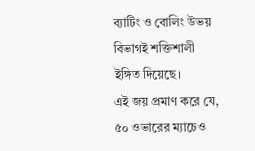ব্যাটিং ও বোলিং উভয় বিভাগই শক্তিশালী ইঙ্গিত দিয়েছে।
এই জয় প্রমাণ করে যে, ৫০ ওভারের ম্যাচেও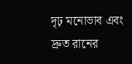দৃঢ় মনোভাব এবং দ্রুত রানের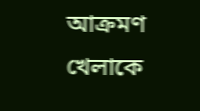আক্রমণ খেলাকে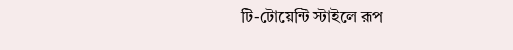টি-টোয়েন্টি স্টাইলে রূপ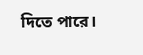দিতে পারে।